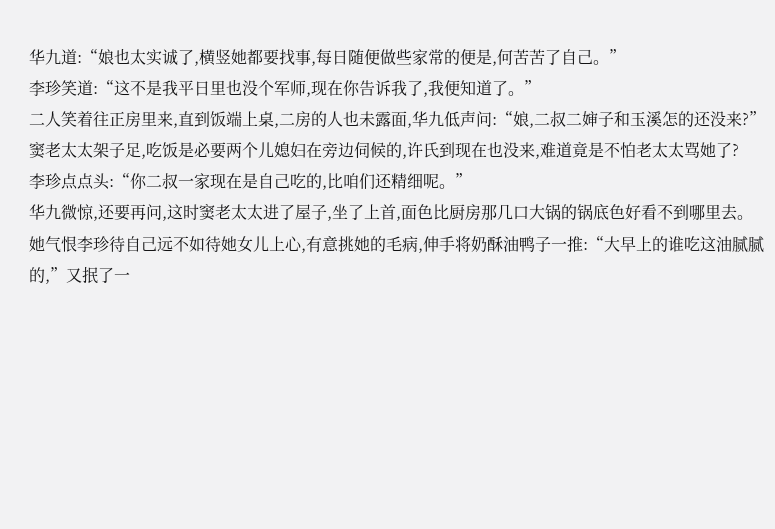华九道:“娘也太实诚了,横竖她都要找事,每日随便做些家常的便是,何苦苦了自己。”
李珍笑道:“这不是我平日里也没个军师,现在你告诉我了,我便知道了。”
二人笑着往正房里来,直到饭端上桌,二房的人也未露面,华九低声问:“娘,二叔二婶子和玉溪怎的还没来?”
窦老太太架子足,吃饭是必要两个儿媳妇在旁边伺候的,许氏到现在也没来,难道竟是不怕老太太骂她了?
李珍点点头:“你二叔一家现在是自己吃的,比咱们还精细呢。”
华九微惊,还要再问,这时窦老太太进了屋子,坐了上首,面色比厨房那几口大锅的锅底色好看不到哪里去。
她气恨李珍待自己远不如待她女儿上心,有意挑她的毛病,伸手将奶酥油鸭子一推:“大早上的谁吃这油腻腻的,”又抿了一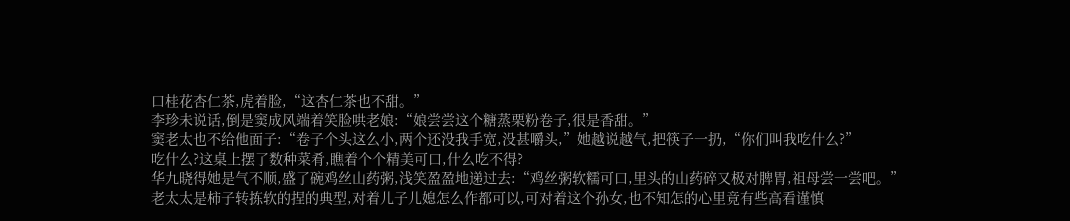口桂花杏仁茶,虎着脸,“这杏仁茶也不甜。”
李珍未说话,倒是窦成风端着笑脸哄老娘:“娘尝尝这个糖蒸栗粉卷子,很是香甜。”
窦老太也不给他面子:“卷子个头这么小,两个还没我手宽,没甚嚼头,”她越说越气,把筷子一扔,“你们叫我吃什么?”
吃什么?这桌上摆了数种菜肴,瞧着个个精美可口,什么吃不得?
华九晓得她是气不顺,盛了碗鸡丝山药粥,浅笑盈盈地递过去:“鸡丝粥软糯可口,里头的山药碎又极对脾胃,祖母尝一尝吧。”
老太太是柿子转拣软的捏的典型,对着儿子儿媳怎么作都可以,可对着这个孙女,也不知怎的心里竟有些高看谨慎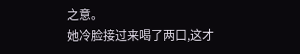之意。
她冷脸接过来喝了两口,这才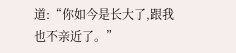道:“你如今是长大了,跟我也不亲近了。”